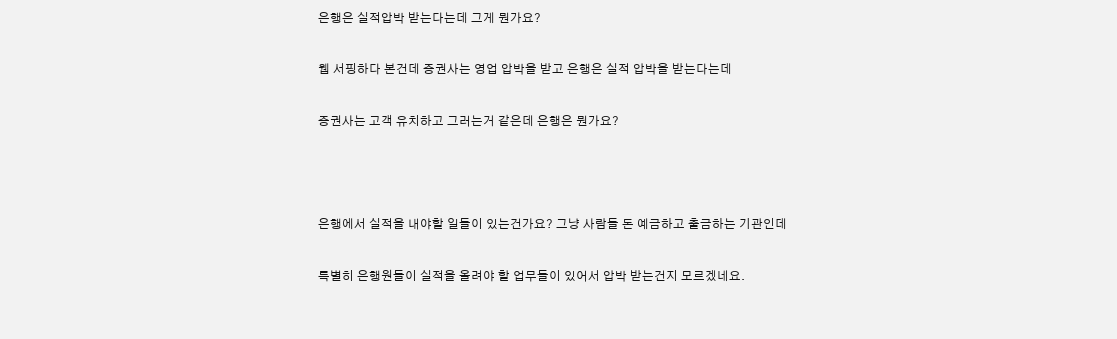은행은 실적압박 받는다는데 그게 뭔가요?

웹 서핑하다 본건데 증권사는 영업 압박을 받고 은행은 실적 압박을 받는다는데

증권사는 고객 유치하고 그러는거 같은데 은행은 뭔가요?



은행에서 실적을 내야할 일들이 있는건가요? 그냥 사람들 돈 예금하고 출금하는 기관인데

특별히 은행원들이 실적을 올려야 할 업무들이 있어서 압박 받는건지 모르겠네요.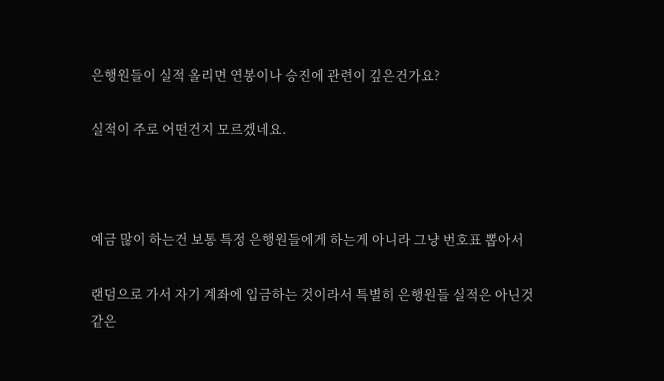은행원들이 실적 올리면 연봉이나 승진에 관련이 깊은건가요?

실적이 주로 어떤건지 모르겠네요.



예금 많이 하는건 보통 특정 은행원들에게 하는게 아니라 그냥 번호표 뽑아서

랜덤으로 가서 자기 계좌에 입금하는 것이라서 특별히 은행원들 실적은 아닌것 같은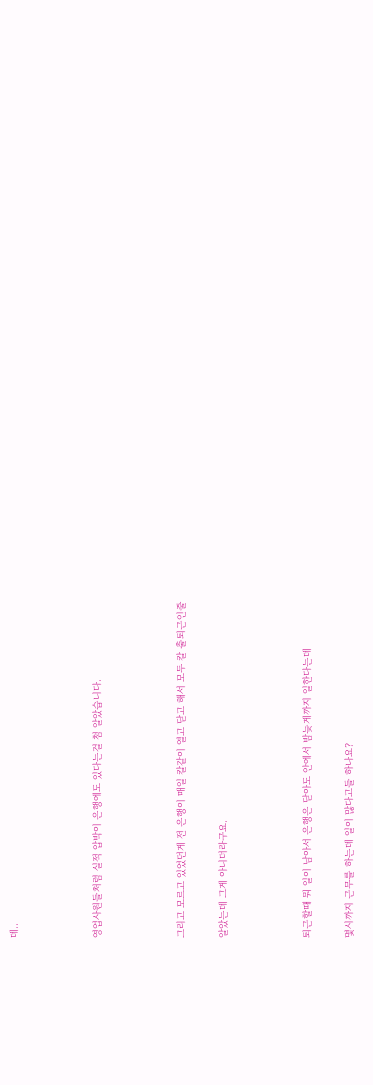데..



영업사원들처럼 실적 압박이 은행에도 있다는걸 첨 알았습니다.



그리고 모르고 있었던게 전 은행이 매일 칼같이 열고 닫고 해서 모두 칼 출퇴근인줄

알았는데 그게 아니더라구요.



퇴근할때 뭐 일이 남아서 은행은 닫아도 안에서 밤늦게까지 일한다는데

몇시까지 근무를 하는데 일이 많다고들 하나요?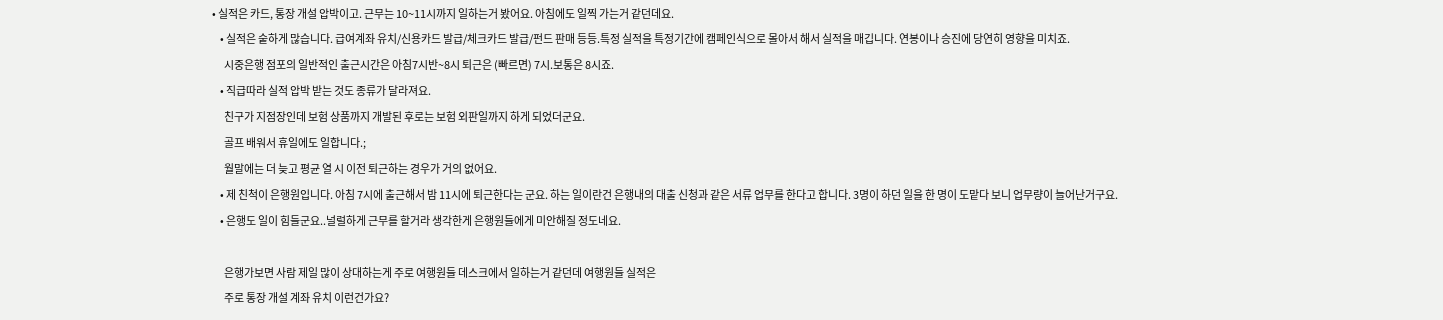• 실적은 카드, 통장 개설 압박이고. 근무는 10~11시까지 일하는거 봤어요. 아침에도 일찍 가는거 같던데요.
    • 실적은 숱하게 많습니다. 급여계좌 유치/신용카드 발급/체크카드 발급/펀드 판매 등등.특정 실적을 특정기간에 캠페인식으로 몰아서 해서 실적을 매깁니다. 연봉이나 승진에 당연히 영향을 미치죠.
      시중은행 점포의 일반적인 출근시간은 아침7시반~8시 퇴근은 (빠르면) 7시.보통은 8시죠.
    • 직급따라 실적 압박 받는 것도 종류가 달라져요.
      친구가 지점장인데 보험 상품까지 개발된 후로는 보험 외판일까지 하게 되었더군요.
      골프 배워서 휴일에도 일합니다.;
      월말에는 더 늦고 평균 열 시 이전 퇴근하는 경우가 거의 없어요.
    • 제 친척이 은행원입니다. 아침 7시에 출근해서 밤 11시에 퇴근한다는 군요. 하는 일이란건 은행내의 대출 신청과 같은 서류 업무를 한다고 합니다. 3명이 하던 일을 한 명이 도맡다 보니 업무량이 늘어난거구요.
    • 은행도 일이 힘들군요..널럴하게 근무를 할거라 생각한게 은행원들에게 미안해질 정도네요.

      은행가보면 사람 제일 많이 상대하는게 주로 여행원들 데스크에서 일하는거 같던데 여행원들 실적은
      주로 통장 개설 계좌 유치 이런건가요?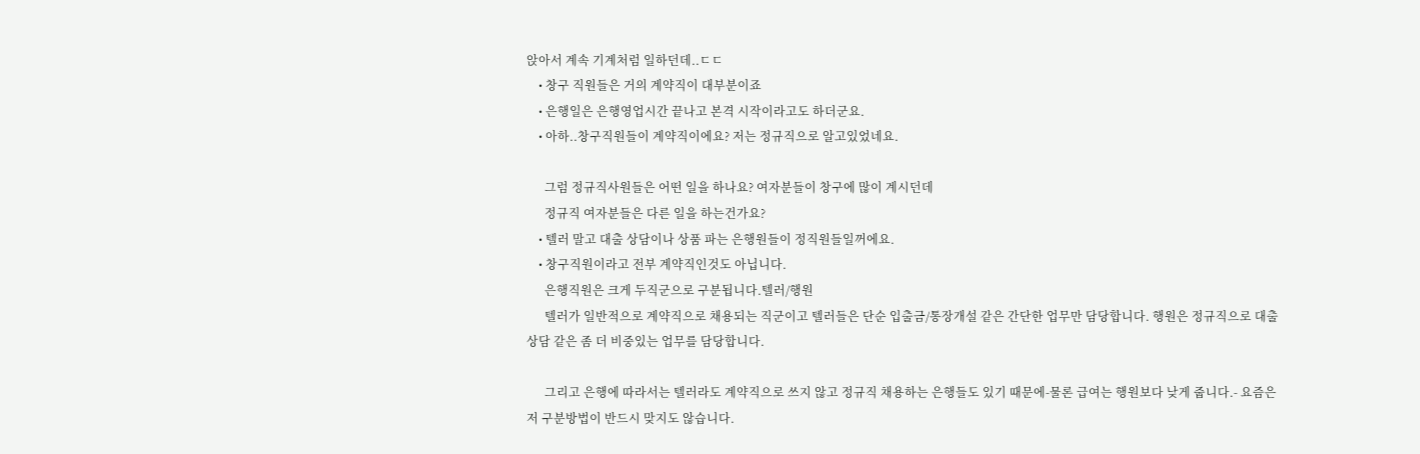앉아서 계속 기계처럼 일하던데..ㄷㄷ
    • 창구 직원들은 거의 계약직이 대부분이죠
    • 은행일은 은행영업시간 끝나고 본격 시작이라고도 하더군요.
    • 아하..창구직원들이 계약직이에요? 저는 정규직으로 알고있었네요.

      그럼 정규직사원들은 어떤 일을 하나요? 여자분들이 창구에 많이 계시던데
      정규직 여자분들은 다른 일을 하는건가요?
    • 텔러 말고 대출 상담이나 상품 파는 은행원들이 정직원들일꺼에요.
    • 창구직원이라고 전부 계약직인것도 아닙니다.
      은행직원은 크게 두직군으로 구분됩니다.텔러/행원
      텔러가 일반적으로 계약직으로 채용되는 직군이고 텔러들은 단순 입출금/통장개설 같은 간단한 업무만 담당합니다. 행원은 정규직으로 대출상담 같은 좀 더 비중있는 업무를 담당합니다.

      그리고 은행에 따라서는 텔러라도 계약직으로 쓰지 않고 정규직 채용하는 은행들도 있기 때문에-물론 급여는 행원보다 낮게 줍니다.- 요즘은 저 구분방법이 반드시 맞지도 않습니다.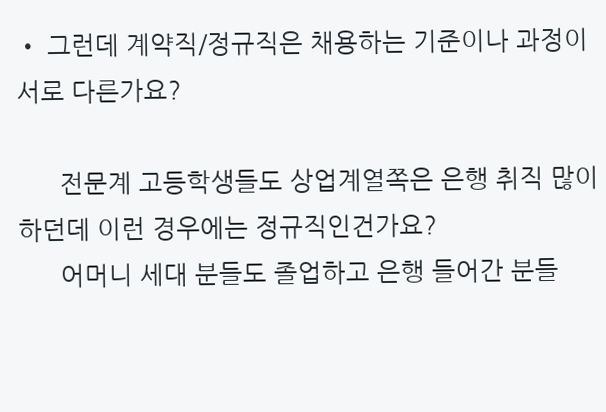• 그런데 계약직/정규직은 채용하는 기준이나 과정이 서로 다른가요?

      전문계 고등학생들도 상업계열쪽은 은행 취직 많이 하던데 이런 경우에는 정규직인건가요?
      어머니 세대 분들도 졸업하고 은행 들어간 분들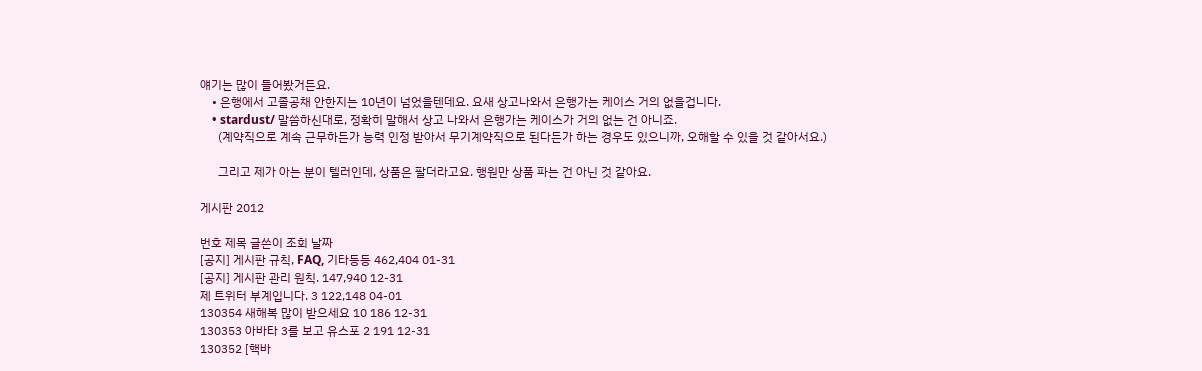얘기는 많이 들어봤거든요.
    • 은행에서 고졸공채 안한지는 10년이 넘었을텐데요. 요새 상고나와서 은행가는 케이스 거의 없을겁니다.
    • stardust/ 말씀하신대로, 정확히 말해서 상고 나와서 은행가는 케이스가 거의 없는 건 아니죠.
      (계약직으로 계속 근무하든가 능력 인정 받아서 무기계약직으로 된다든가 하는 경우도 있으니까, 오해할 수 있을 것 같아서요.)

      그리고 제가 아는 분이 텔러인데, 상품은 팔더라고요. 행원만 상품 파는 건 아닌 것 같아요.

게시판 2012

번호 제목 글쓴이 조회 날짜
[공지] 게시판 규칙, FAQ, 기타등등 462,404 01-31
[공지] 게시판 관리 원칙. 147,940 12-31
제 트위터 부계입니다. 3 122,148 04-01
130354 새해복 많이 받으세요 10 186 12-31
130353 아바타 3를 보고 유스포 2 191 12-31
130352 [핵바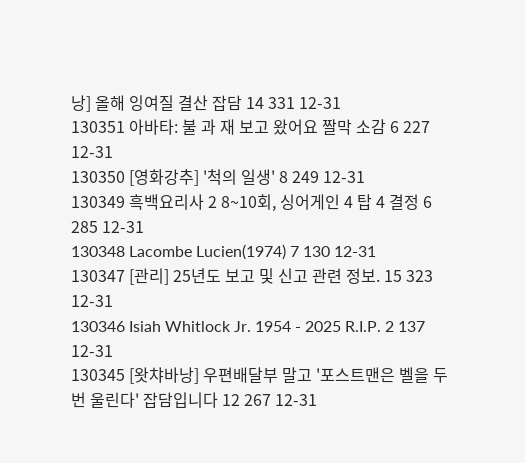낭] 올해 잉여질 결산 잡담 14 331 12-31
130351 아바타: 불 과 재 보고 왔어요 짤막 소감 6 227 12-31
130350 [영화강추] '척의 일생' 8 249 12-31
130349 흑백요리사 2 8~10회, 싱어게인 4 탑 4 결정 6 285 12-31
130348 Lacombe Lucien(1974) 7 130 12-31
130347 [관리] 25년도 보고 및 신고 관련 정보. 15 323 12-31
130346 Isiah Whitlock Jr. 1954 - 2025 R.I.P. 2 137 12-31
130345 [왓챠바낭] 우편배달부 말고 '포스트맨은 벨을 두번 울린다' 잡담입니다 12 267 12-31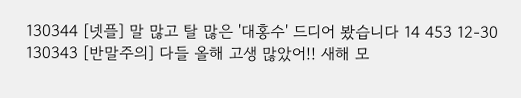130344 [넷플] 말 많고 탈 많은 '대홍수' 드디어 봤습니다 14 453 12-30
130343 [반말주의] 다들 올해 고생 많았어!! 새해 모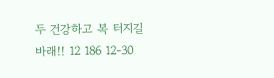두 건강하고 복 터지길 바래!! 12 186 12-30